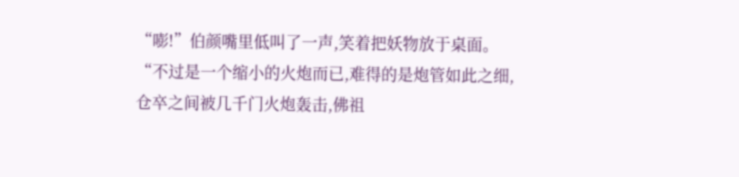“嘭!”伯颜嘴里低叫了一声,笑着把妖物放于桌面。
“不过是一个缩小的火炮而已,难得的是炮管如此之细,仓卒之间被几千门火炮轰击,佛祖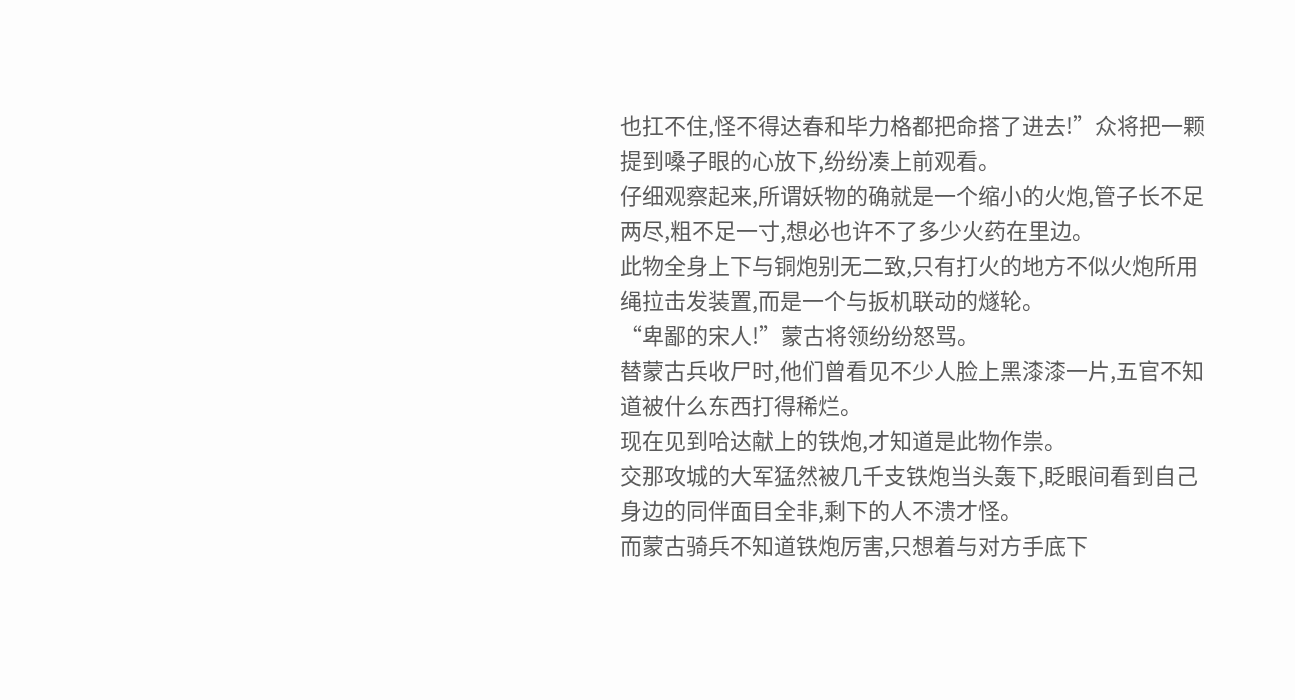也扛不住,怪不得达春和毕力格都把命搭了进去!”众将把一颗提到嗓子眼的心放下,纷纷凑上前观看。
仔细观察起来,所谓妖物的确就是一个缩小的火炮,管子长不足两尽,粗不足一寸,想必也许不了多少火药在里边。
此物全身上下与铜炮别无二致,只有打火的地方不似火炮所用绳拉击发装置,而是一个与扳机联动的燧轮。
“卑鄙的宋人!”蒙古将领纷纷怒骂。
替蒙古兵收尸时,他们曾看见不少人脸上黑漆漆一片,五官不知道被什么东西打得稀烂。
现在见到哈达献上的铁炮,才知道是此物作祟。
交那攻城的大军猛然被几千支铁炮当头轰下,眨眼间看到自己身边的同伴面目全非,剩下的人不溃才怪。
而蒙古骑兵不知道铁炮厉害,只想着与对方手底下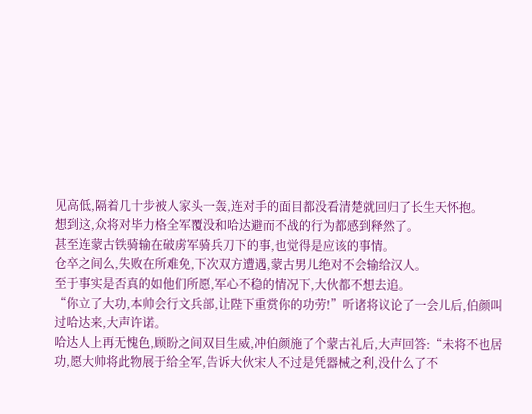见高低,隔着几十步被人家头一轰,连对手的面目都没看清楚就回归了长生天怀抱。
想到这,众将对毕力格全军覆没和哈达避而不战的行为都感到释然了。
甚至连蒙古铁骑输在破虏军骑兵刀下的事,也觉得是应该的事情。
仓卒之间么,失败在所难免,下次双方遭遇,蒙古男儿绝对不会输给汉人。
至于事实是否真的如他们所愿,军心不稳的情况下,大伙都不想去追。
“你立了大功,本帅会行文兵部,让陛下重赏你的功劳!”听诸将议论了一会儿后,伯颜叫过哈达来,大声许诺。
哈达人上再无愧色,顾盼之间双目生威,冲伯颜施了个蒙古礼后,大声回答:“未将不也居功,愿大帅将此物展于给全军,告诉大伙宋人不过是凭器械之利,没什么了不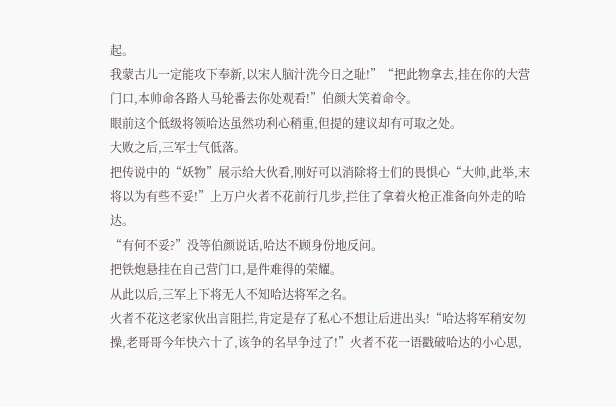起。
我蒙古儿一定能攻下奉新,以宋人脑汁洗今日之耻!”“把此物拿去,挂在你的大营门口,本帅命各路人马轮番去你处观看!”伯颜大笑着命令。
眼前这个低级将领哈达虽然功利心稍重,但提的建议却有可取之处。
大败之后,三军士气低落。
把传说中的“妖物”展示给大伙看,刚好可以消除将士们的畏惧心“大帅,此举,末将以为有些不妥!”上万户火者不花前行几步,拦住了拿着火枪正准备向外走的哈达。
“有何不妥?”没等伯颜说话,哈达不顾身份地反问。
把铁炮悬挂在自己营门口,是件难得的荣耀。
从此以后,三军上下将无人不知哈达将军之名。
火者不花这老家伙出言阻拦,肯定是存了私心不想让后进出头!“哈达将军稍安勿操,老哥哥今年快六十了,该争的名早争过了!”火者不花一语戳破哈达的小心思,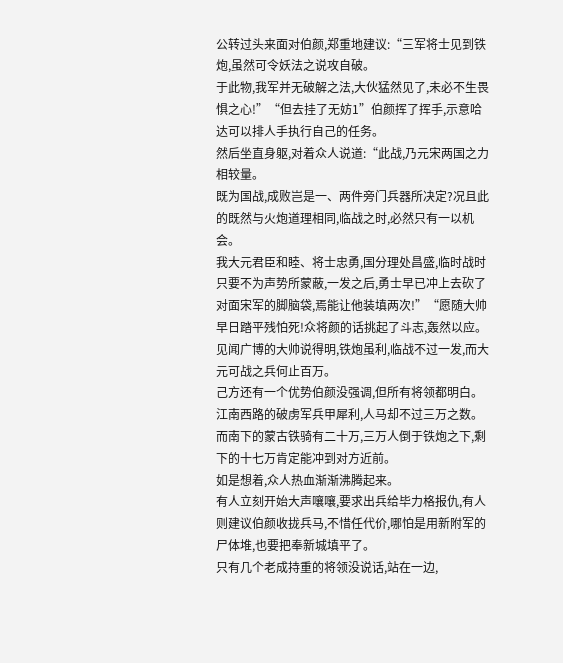公转过头来面对伯颜,郑重地建议:“三军将士见到铁炮,虽然可令妖法之说攻自破。
于此物,我军并无破解之法,大伙猛然见了,未必不生畏惧之心!”“但去挂了无妨1”伯颜挥了挥手,示意哈达可以排人手执行自己的任务。
然后坐直身躯,对着众人说道:“此战,乃元宋两国之力相较量。
既为国战,成败岂是一、两件旁门兵器所决定?况且此的既然与火炮道理相同,临战之时,必然只有一以机会。
我大元君臣和睦、将士忠勇,国分理处昌盛,临时战时只要不为声势所蒙蔽,一发之后,勇士早已冲上去砍了对面宋军的脚脑袋,焉能让他装填两次!”“愿随大帅早日踏平残怕死!众将颜的话挑起了斗志,轰然以应。
见闻广博的大帅说得明,铁炮虽利,临战不过一发,而大元可战之兵何止百万。
己方还有一个优势伯颜没强调,但所有将领都明白。
江南西路的破虏军兵甲犀利,人马却不过三万之数。
而南下的蒙古铁骑有二十万,三万人倒于铁炮之下,剩下的十七万肯定能冲到对方近前。
如是想着,众人热血渐渐沸腾起来。
有人立刻开始大声嚷嚷,要求出兵给毕力格报仇,有人则建议伯颜收拢兵马,不惜任代价,哪怕是用新附军的尸体堆,也要把奉新城填平了。
只有几个老成持重的将领没说话,站在一边,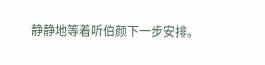静静地等着听伯颜下一步安排。